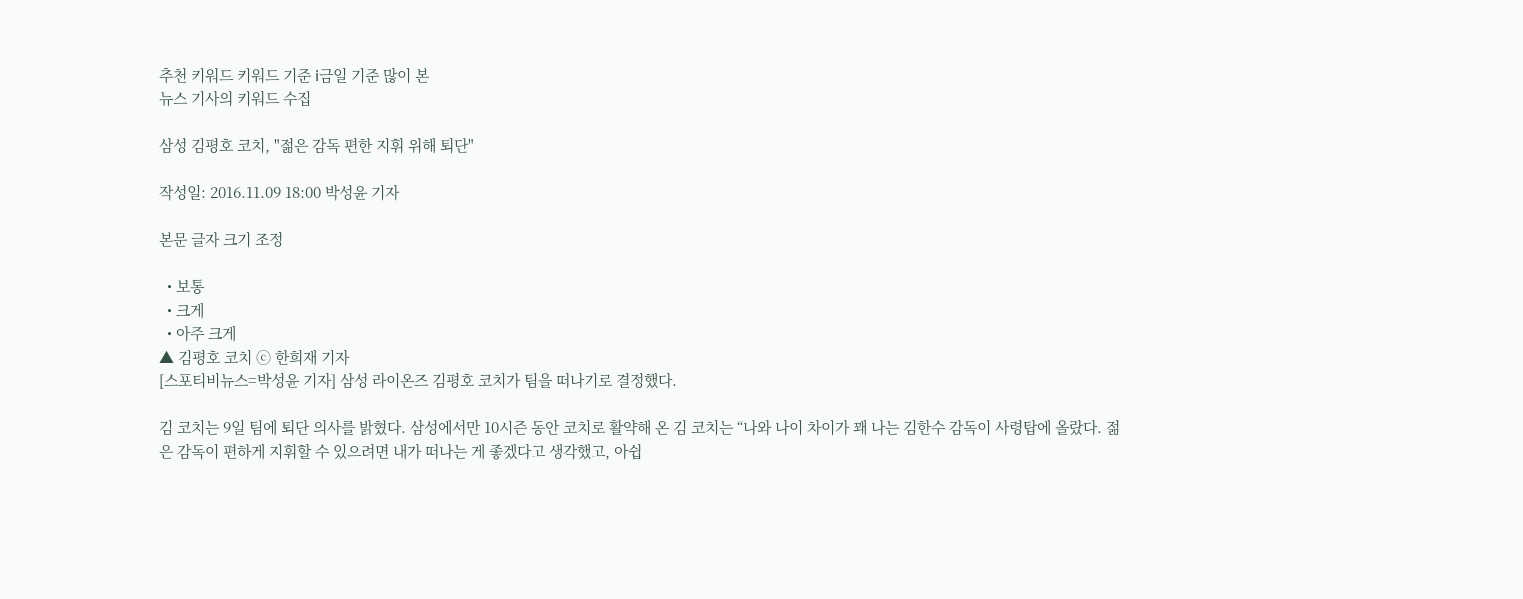추천 키워드 키워드 기준 i금일 기준 많이 본
뉴스 기사의 키워드 수집

삼성 김평호 코치, "젊은 감독 편한 지휘 위해 퇴단"

작성일: 2016.11.09 18:00 박성윤 기자

본문 글자 크기 조정

  • 보통
  • 크게
  • 아주 크게
▲ 김평호 코치 ⓒ 한희재 기자
[스포티비뉴스=박성윤 기자] 삼성 라이온즈 김평호 코치가 팀을 떠나기로 결정했다.

김 코치는 9일 팀에 퇴단 의사를 밝혔다. 삼성에서만 10시즌 동안 코치로 활약해 온 김 코치는 “나와 나이 차이가 꽤 나는 김한수 감독이 사령탑에 올랐다. 젊은 감독이 편하게 지휘할 수 있으려면 내가 떠나는 게 좋겠다고 생각했고, 아쉽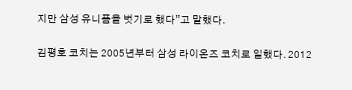지만 삼성 유니폼을 벗기로 했다”고 말했다.

김평호 코치는 2005년부터 삼성 라이온즈 코치로 일했다. 2012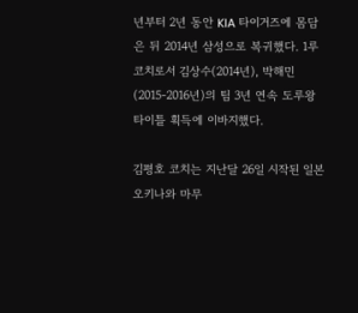년부터 2년 동안 KIA 타이거즈에 몸담은 뒤 2014년 삼성으로 복귀했다. 1루 코치로서 김상수(2014년), 박해민(2015-2016년)의 팀 3년 연속 도루왕 타이틀 획득에 이바지했다.

김평호 코치는 지난달 26일 시작된 일본 오키나와 마무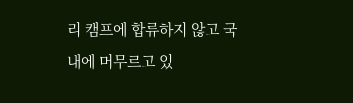리 캠프에 합류하지 않고 국내에 머무르고 있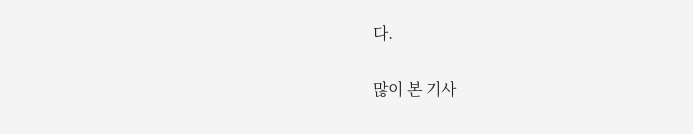다.

많이 본 기사